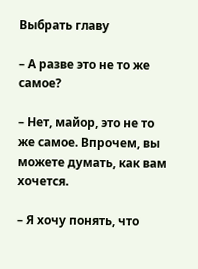Выбрать главу

– А разве это не то же самое?

– Нет, майор, это не то же самое. Впрочем, вы можете думать, как вам хочется.

– Я хочу понять, что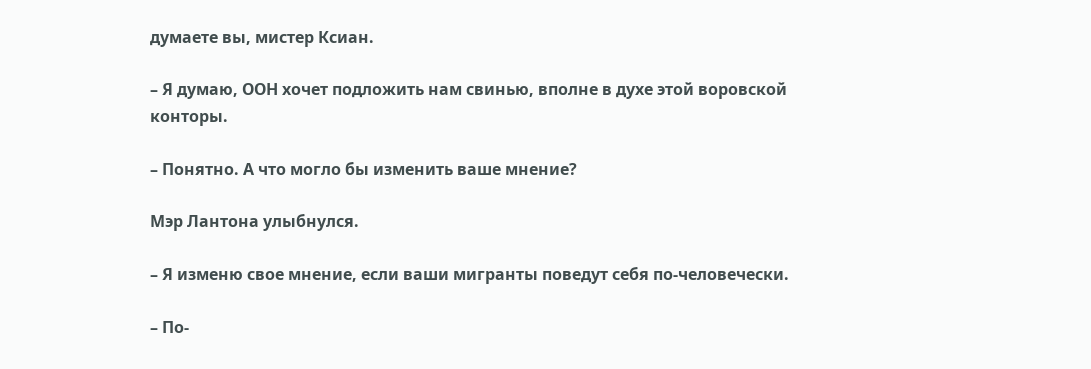думаете вы, мистер Ксиан.

– Я думаю, ООН хочет подложить нам свинью, вполне в духе этой воровской конторы.

– Понятно. А что могло бы изменить ваше мнение?

Мэр Лантона улыбнулся.

– Я изменю свое мнение, если ваши мигранты поведут себя по-человечески.

– По-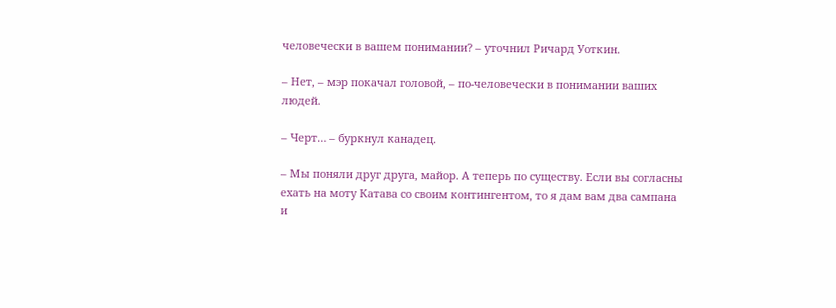человечески в вашем понимании? – уточнил Ричард Уоткин.

– Нет, – мэр покачал головой, – по-человечески в понимании ваших людей.

– Черт… – буркнул канадец.

– Мы поняли друг друга, майор. А теперь по существу. Если вы согласны ехать на моту Катава со своим контингентом, то я дам вам два сампана и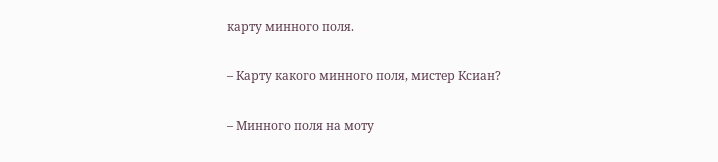карту минного поля.

– Карту какого минного поля, мистер Ксиан?

– Минного поля на моту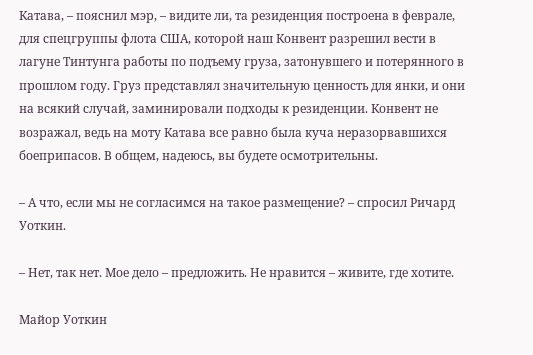Катава, – пояснил мэр, – видите ли, та резиденция построена в феврале, для спецгруппы флота США, которой наш Конвент разрешил вести в лагуне Тинтунга работы по подъему груза, затонувшего и потерянного в прошлом году. Груз представлял значительную ценность для янки, и они на всякий случай, заминировали подходы к резиденции. Конвент не возражал, ведь на моту Катава все равно была куча неразорвавшихся боеприпасов. В общем, надеюсь, вы будете осмотрительны.

– А что, если мы не согласимся на такое размещение? – спросил Ричард Уоткин.

– Нет, так нет. Мое дело – предложить. Не нравится – живите, где хотите.

Майор Уоткин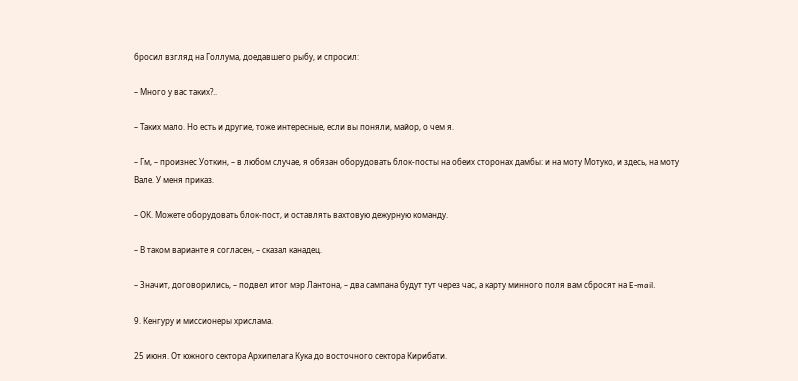бросил взгляд на Голлума, доедавшего рыбу, и спросил:

– Много у вас таких?..

– Таких мало. Но есть и другие, тоже интересные, если вы поняли, майор, о чем я.

– Гм, – произнес Уоткин, – в любом случае, я обязан оборудовать блок-посты на обеих сторонах дамбы: и на моту Мотуко, и здесь, на моту Вале. У меня приказ.

– ОК. Можете оборудовать блок-пост, и оставлять вахтовую дежурную команду.

– В таком варианте я согласен, – сказал канадец.

– Значит, договорились, – подвел итог мэр Лантона, – два сампана будут тут через час, а карту минного поля вам сбросят на E-mail.

9. Кенгуру и миссионеры хрислама.

25 июня. От южного сектора Архипелага Кука до восточного сектора Кирибати.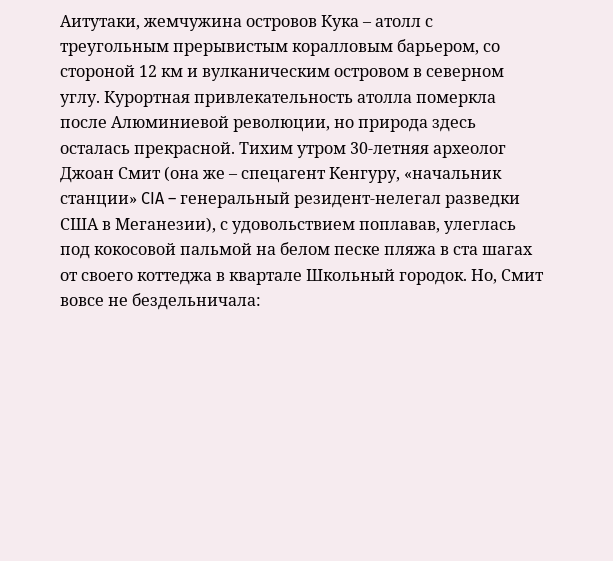Аитутаки, жемчужина островов Кука – атолл с треугольным прерывистым коралловым барьером, со стороной 12 км и вулканическим островом в северном углу. Курортная привлекательность атолла померкла после Алюминиевой революции, но природа здесь осталась прекрасной. Тихим утром 30-летняя археолог Джоан Смит (она же – спецагент Кенгуру, «начальник станции» CIA – генеральный резидент-нелегал разведки США в Меганезии), с удовольствием поплавав, улеглась под кокосовой пальмой на белом песке пляжа в ста шагах от своего коттеджа в квартале Школьный городок. Но, Смит вовсе не бездельничала: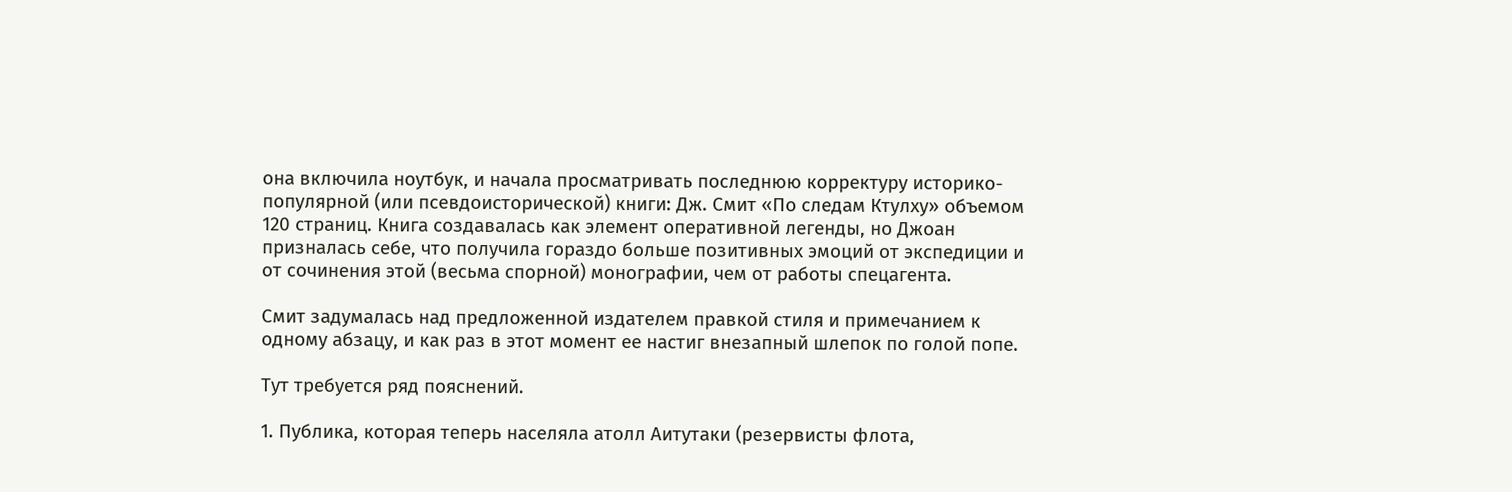она включила ноутбук, и начала просматривать последнюю корректуру историко-популярной (или псевдоисторической) книги: Дж. Смит «По следам Ктулху» объемом 120 страниц. Книга создавалась как элемент оперативной легенды, но Джоан призналась себе, что получила гораздо больше позитивных эмоций от экспедиции и от сочинения этой (весьма спорной) монографии, чем от работы спецагента.

Смит задумалась над предложенной издателем правкой стиля и примечанием к одному абзацу, и как раз в этот момент ее настиг внезапный шлепок по голой попе.

Тут требуется ряд пояснений.

1. Публика, которая теперь населяла атолл Аитутаки (резервисты флота,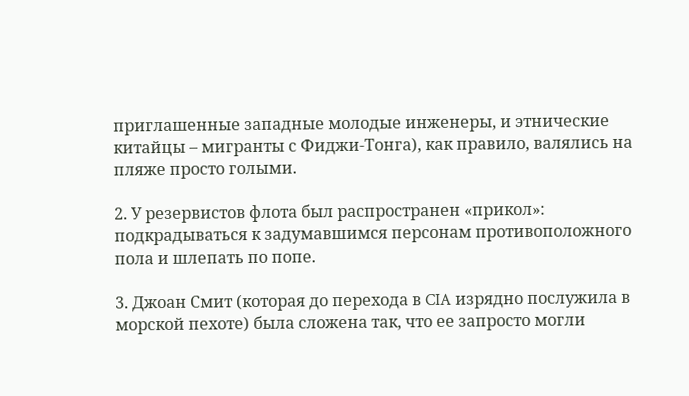приглашенные западные молодые инженеры, и этнические китайцы – мигранты с Фиджи-Тонга), как правило, валялись на пляже просто голыми.

2. У резервистов флота был распространен «прикол»: подкрадываться к задумавшимся персонам противоположного пола и шлепать по попе.

3. Джоан Смит (которая до перехода в CIA изрядно послужила в морской пехоте) была сложена так, что ее запросто могли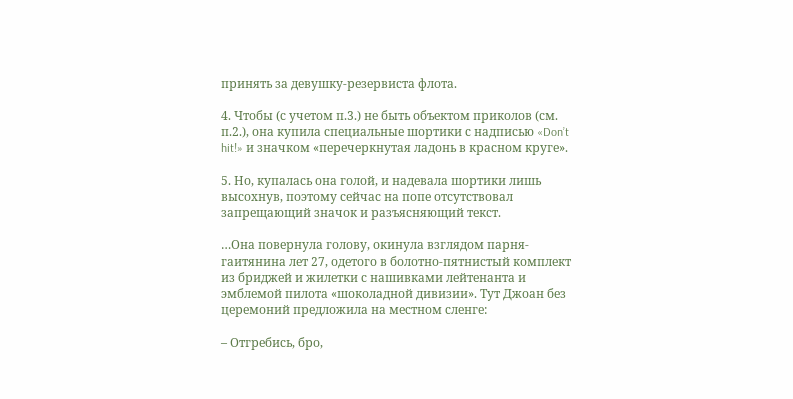принять за девушку-резервиста флота.

4. Чтобы (с учетом п.3.) не быть объектом приколов (см. п.2.), она купила специальные шортики с надписью «Don’t hit!» и значком «перечеркнутая ладонь в красном круге».

5. Но, купалась она голой, и надевала шортики лишь высохнув, поэтому сейчас на попе отсутствовал запрещающий значок и разъясняющий текст.

…Она повернула голову, окинула взглядом парня-гаитянина лет 27, одетого в болотно-пятнистый комплект из бриджей и жилетки с нашивками лейтенанта и эмблемой пилота «шоколадной дивизии». Тут Джоан без церемоний предложила на местном сленге:

– Отгребись, бро,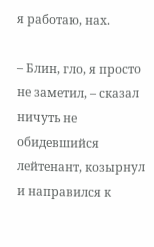я работаю, нах.

– Блин, гло, я просто не заметил, – сказал ничуть не обидевшийся лейтенант, козырнул и направился к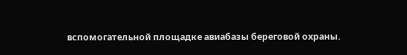вспомогательной площадке авиабазы береговой охраны.